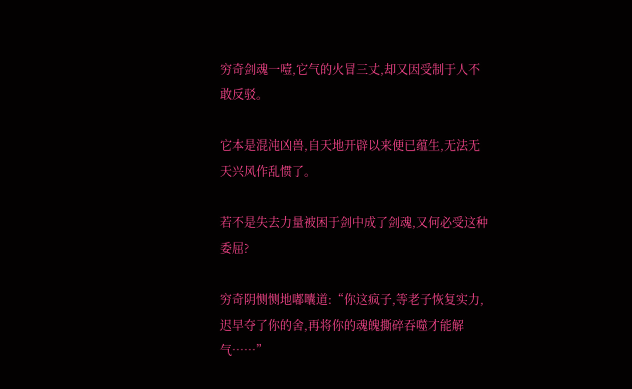穷奇剑魂一噎,它气的火冒三丈,却又因受制于人不敢反驳。

它本是混沌凶兽,自天地开辟以来便已蕴生,无法无天兴风作乱惯了。

若不是失去力量被困于剑中成了剑魂,又何必受这种委屈?

穷奇阴恻恻地嘟囔道:“你这疯子,等老子恢复实力,迟早夺了你的舍,再将你的魂魄撕碎吞噬才能解气……”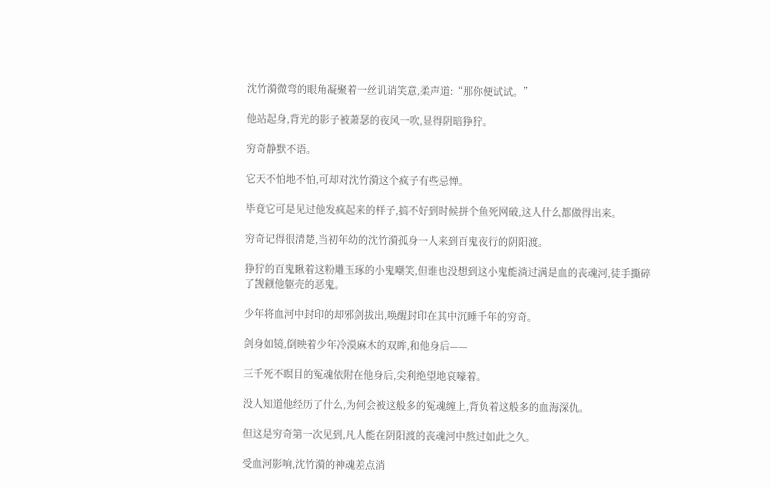沈竹漪微弯的眼角凝聚着一丝讥诮笑意,柔声道:“那你便试试。”

他站起身,背光的影子被萧瑟的夜风一吹,显得阴暗狰狞。

穷奇静默不语。

它天不怕地不怕,可却对沈竹漪这个疯子有些忌惮。

毕竟它可是见过他发疯起来的样子,搞不好到时候拼个鱼死网破,这人什么都做得出来。

穷奇记得很清楚,当初年幼的沈竹漪孤身一人来到百鬼夜行的阴阳渡。

狰狞的百鬼瞅着这粉雕玉琢的小鬼嘲笑,但谁也没想到这小鬼能淌过满是血的丧魂河,徒手撕碎了觊觎他躯壳的恶鬼。

少年将血河中封印的却邪剑拔出,唤醒封印在其中沉睡千年的穷奇。

剑身如镜,倒映着少年冷漠麻木的双眸,和他身后——

三千死不瞑目的冤魂依附在他身后,尖利绝望地哀嚎着。

没人知道他经历了什么,为何会被这般多的冤魂缠上,背负着这般多的血海深仇。

但这是穷奇第一次见到,凡人能在阴阳渡的丧魂河中熬过如此之久。

受血河影响,沈竹漪的神魂差点消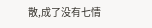散,成了没有七情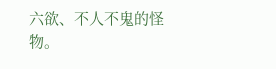六欲、不人不鬼的怪物。